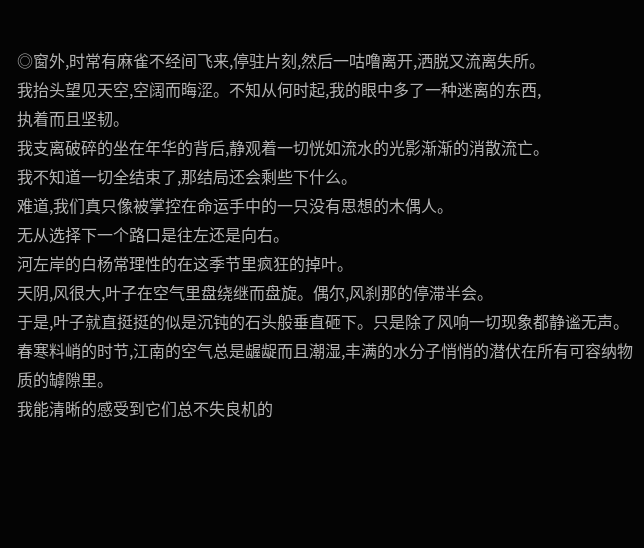◎窗外,时常有麻雀不经间飞来,停驻片刻,然后一咕噜离开,洒脱又流离失所。
我抬头望见天空,空阔而晦涩。不知从何时起,我的眼中多了一种迷离的东西,
执着而且坚韧。
我支离破碎的坐在年华的背后,静观着一切恍如流水的光影渐渐的消散流亡。
我不知道一切全结束了,那结局还会剩些下什么。
难道,我们真只像被掌控在命运手中的一只没有思想的木偶人。
无从选择下一个路口是往左还是向右。
河左岸的白杨常理性的在这季节里疯狂的掉叶。
天阴,风很大,叶子在空气里盘绕继而盘旋。偶尔,风刹那的停滞半会。
于是,叶子就直挺挺的似是沉钝的石头般垂直砸下。只是除了风响一切现象都静谧无声。
春寒料峭的时节,江南的空气总是龌龊而且潮湿,丰满的水分子悄悄的潜伏在所有可容纳物质的罅隙里。
我能清晰的感受到它们总不失良机的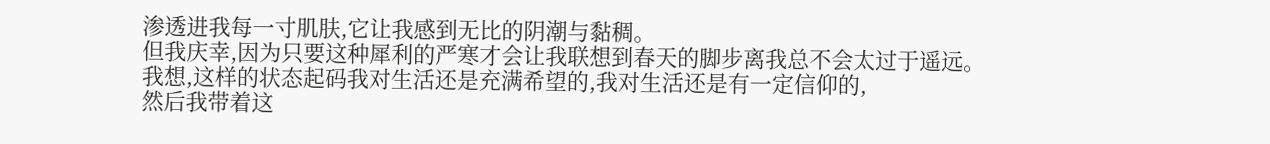渗透进我每一寸肌肤,它让我感到无比的阴潮与黏稠。
但我庆幸,因为只要这种犀利的严寒才会让我联想到春天的脚步离我总不会太过于遥远。
我想,这样的状态起码我对生活还是充满希望的,我对生活还是有一定信仰的,
然后我带着这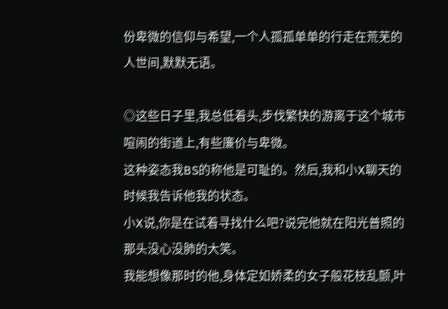份卑微的信仰与希望,一个人孤孤单单的行走在荒芜的人世间,默默无语。

◎这些日子里,我总低着头,步伐繁快的游离于这个城市喧闹的街道上,有些廉价与卑微。
这种姿态我BS的称他是可耻的。然后,我和小X聊天的时候我告诉他我的状态。
小X说,你是在试着寻找什么吧?说完他就在阳光普照的那头没心没肺的大笑。
我能想像那时的他,身体定如娇柔的女子般花枝乱颤,叶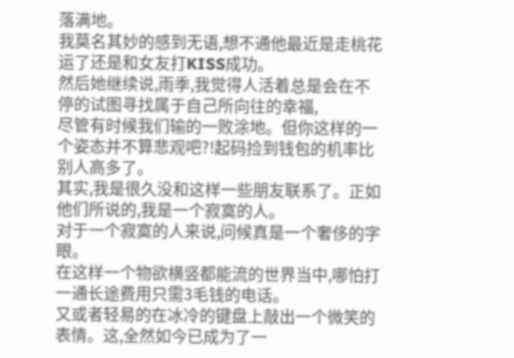落满地。
我莫名其妙的感到无语,想不通他最近是走桃花运了还是和女友打KISS成功。
然后她继续说,雨季,我觉得人活着总是会在不停的试图寻找属于自己所向往的幸福,
尽管有时候我们输的一败涂地。但你这样的一个姿态并不算悲观吧?!起码捡到钱包的机率比别人高多了。
其实,我是很久没和这样一些朋友联系了。正如他们所说的,我是一个寂寞的人。
对于一个寂寞的人来说,问候真是一个奢侈的字眼。
在这样一个物欲横竖都能流的世界当中,哪怕打一通长途费用只需3毛钱的电话。
又或者轻易的在冰冷的键盘上敲出一个微笑的表情。这,全然如今已成为了一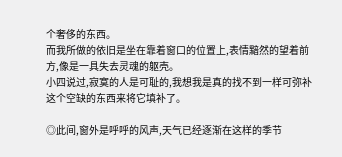个奢侈的东西。
而我所做的依旧是坐在靠着窗口的位置上,表情黯然的望着前方,像是一具失去灵魂的躯壳。
小四说过,寂寞的人是可耻的,我想我是真的找不到一样可弥补这个空缺的东西来将它填补了。

◎此间,窗外是呼呼的风声,天气已经逐渐在这样的季节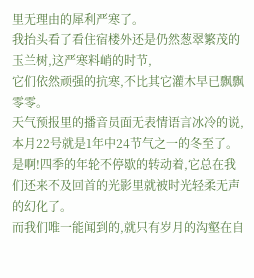里无理由的犀利严寒了。
我抬头看了看住宿楼外还是仍然葱翠繁茂的玉兰树,这严寒料峭的时节,
它们依然顽强的抗寒,不比其它灌木早已飘飘零零。
天气预报里的播音员面无表情语言冰冷的说,本月22号就是1年中24节气之一的冬至了。
是啊!四季的年轮不停歇的转动着,它总在我们还来不及回首的光影里就被时光轻柔无声的幻化了。
而我们唯一能闻到的,就只有岁月的沟壑在自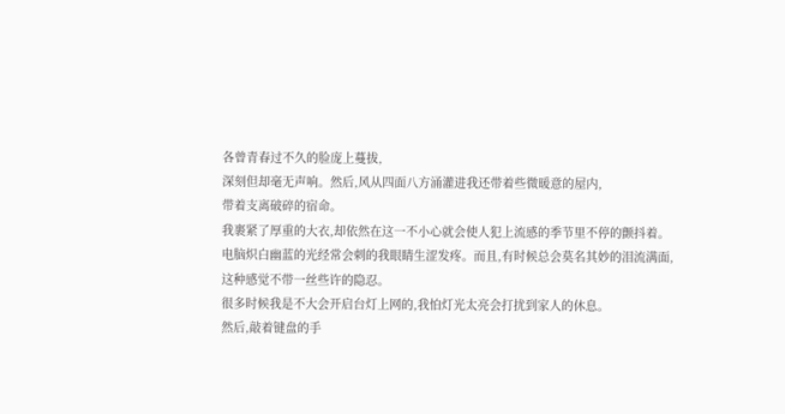各曾青春过不久的脸庞上蔓拔,
深刻但却毫无声响。然后,风从四面八方涌灌进我还带着些微暖意的屋内,
带着支离破碎的宿命。
我裹紧了厚重的大衣,却依然在这一不小心就会使人犯上流感的季节里不停的颤抖着。
电脑炽白幽蓝的光经常会刺的我眼睛生涩发疼。而且,有时候总会莫名其妙的泪流满面,
这种感觉不带一丝些许的隐忍。
很多时候我是不大会开启台灯上网的,我怕灯光太亮会打扰到家人的休息。
然后,敲着键盘的手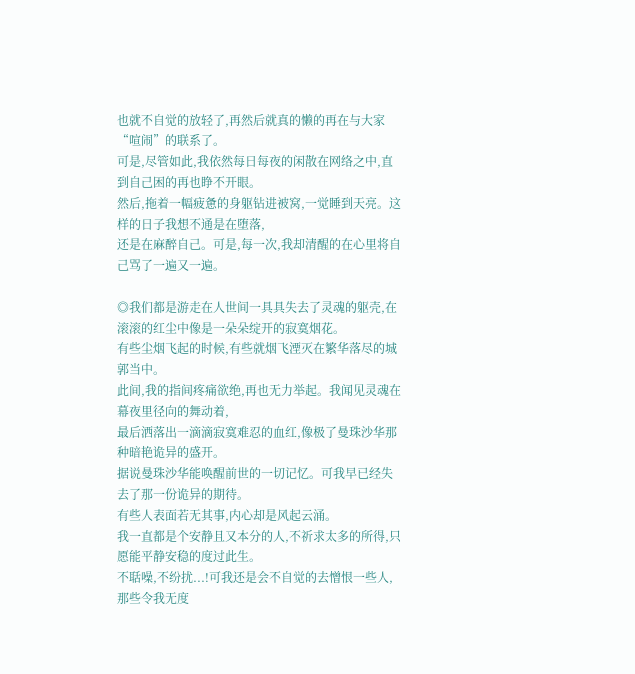也就不自觉的放轻了,再然后就真的懒的再在与大家“喧闹”的联系了。
可是,尽管如此,我依然每日每夜的闲散在网络之中,直到自己困的再也睁不开眼。
然后,拖着一幅疲惫的身躯钻进被窝,一觉睡到天亮。这样的日子我想不通是在堕落,
还是在麻醉自己。可是,每一次,我却清醒的在心里将自己骂了一遍又一遍。

◎我们都是游走在人世间一具具失去了灵魂的躯壳,在滚滚的红尘中像是一朵朵绽开的寂寞烟花。
有些尘烟飞起的时候,有些就烟飞湮灭在繁华落尽的城郭当中。
此间,我的指间疼痛欲绝,再也无力举起。我闻见灵魂在幕夜里径向的舞动着,
最后洒落出一滴滴寂寞难忍的血红,像极了曼珠沙华那种暗艳诡异的盛开。
据说曼珠沙华能唤醒前世的一切记忆。可我早已经失去了那一份诡异的期待。
有些人表面若无其事,内心却是风起云涌。
我一直都是个安静且又本分的人,不祈求太多的所得,只愿能平静安稳的度过此生。
不聒噪,不纷扰...!可我还是会不自觉的去憎恨一些人,那些令我无度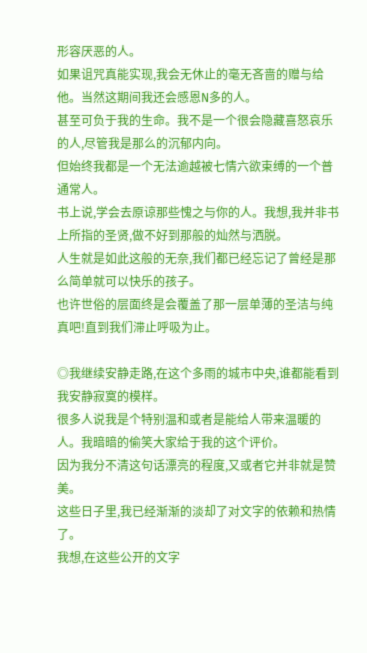形容厌恶的人。
如果诅咒真能实现,我会无休止的毫无吝啬的赠与给他。当然这期间我还会感恩N多的人。
甚至可负于我的生命。我不是一个很会隐藏喜怒哀乐的人,尽管我是那么的沉郁内向。
但始终我都是一个无法逾越被七情六欲束缚的一个普通常人。
书上说,学会去原谅那些愧之与你的人。我想,我并非书上所指的圣贤,做不好到那般的灿然与洒脱。
人生就是如此这般的无奈,我们都已经忘记了曾经是那么简单就可以快乐的孩子。
也许世俗的层面终是会覆盖了那一层单薄的圣洁与纯真吧!直到我们滞止呼吸为止。

◎我继续安静走路,在这个多雨的城市中央,谁都能看到我安静寂寞的模样。
很多人说我是个特别温和或者是能给人带来温暖的人。我暗暗的偷笑大家给于我的这个评价。
因为我分不清这句话漂亮的程度,又或者它并非就是赞美。
这些日子里,我已经渐渐的淡却了对文字的依赖和热情了。
我想,在这些公开的文字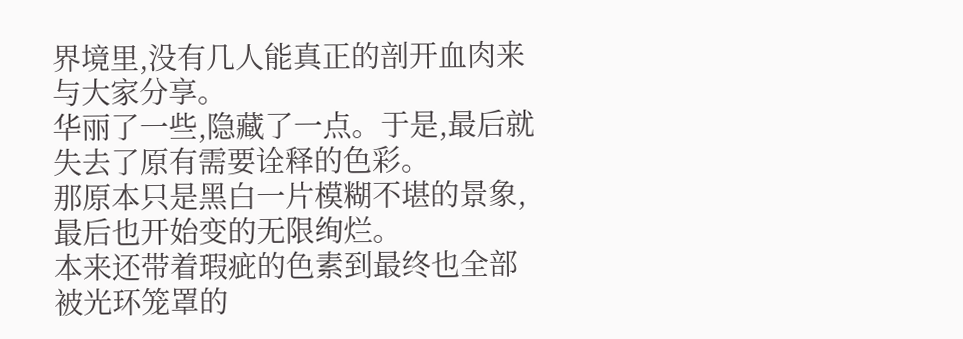界境里,没有几人能真正的剖开血肉来与大家分享。
华丽了一些,隐藏了一点。于是,最后就失去了原有需要诠释的色彩。
那原本只是黑白一片模糊不堪的景象,最后也开始变的无限绚烂。
本来还带着瑕疵的色素到最终也全部被光环笼罩的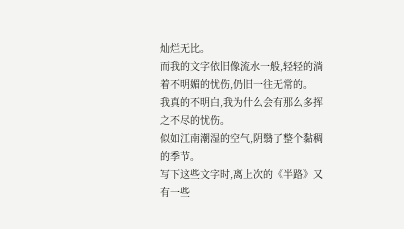灿烂无比。
而我的文字依旧像流水一般,轻轻的淌着不明媚的忧伤,仍旧一往无常的。
我真的不明白,我为什么会有那么多挥之不尽的忧伤。
似如江南潮湿的空气,阴翳了整个黏稠的季节。
写下这些文字时,离上次的《半路》又有一些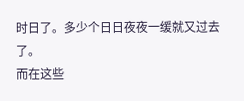时日了。多少个日日夜夜一缓就又过去了。
而在这些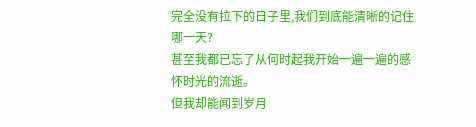完全没有拉下的日子里,我们到底能清晰的记住哪一天?
甚至我都已忘了从何时起我开始一遍一遍的感怀时光的流逝。
但我却能闻到岁月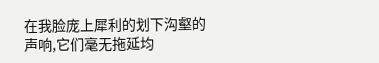在我脸庞上犀利的划下沟壑的声响,它们毫无拖延均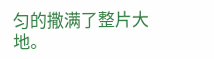匀的撒满了整片大地。